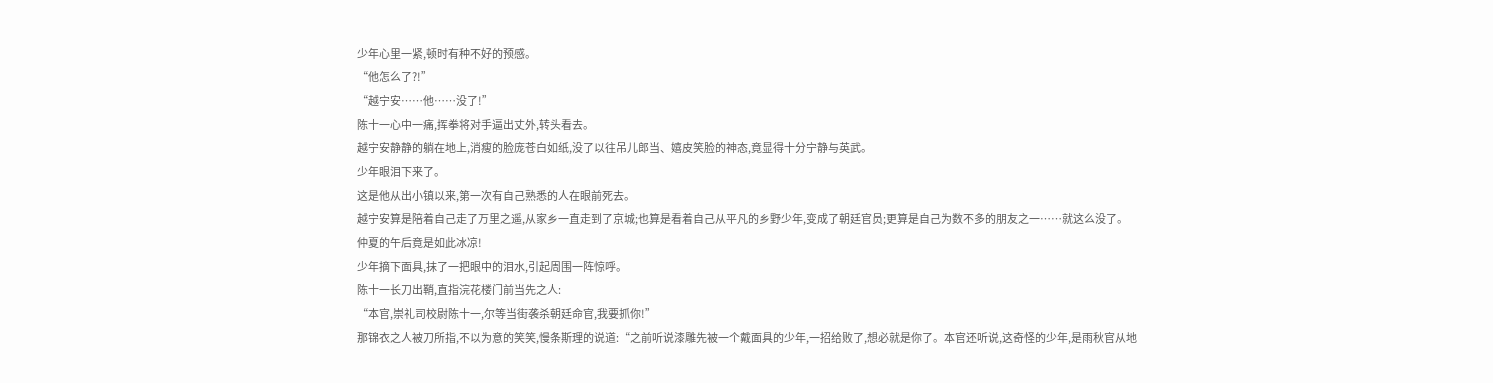少年心里一紧,顿时有种不好的预感。
“他怎么了?!”
“越宁安……他……没了!”
陈十一心中一痛,挥拳将对手逼出丈外,转头看去。
越宁安静静的躺在地上,消瘦的脸庞苍白如纸,没了以往吊儿郎当、嬉皮笑脸的神态,竟显得十分宁静与英武。
少年眼泪下来了。
这是他从出小镇以来,第一次有自己熟悉的人在眼前死去。
越宁安算是陪着自己走了万里之遥,从家乡一直走到了京城;也算是看着自己从平凡的乡野少年,变成了朝廷官员;更算是自己为数不多的朋友之一……就这么没了。
仲夏的午后竟是如此冰凉!
少年摘下面具,抹了一把眼中的泪水,引起周围一阵惊呼。
陈十一长刀出鞘,直指浣花楼门前当先之人:
“本官,崇礼司校尉陈十一,尔等当街袭杀朝廷命官,我要抓你!”
那锦衣之人被刀所指,不以为意的笑笑,慢条斯理的说道:“之前听说漆雕先被一个戴面具的少年,一招给败了,想必就是你了。本官还听说,这奇怪的少年,是雨秋官从地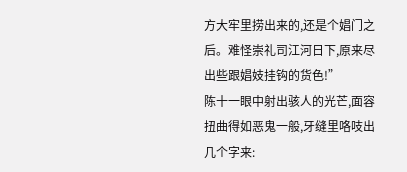方大牢里捞出来的,还是个娼门之后。难怪崇礼司江河日下,原来尽出些跟娼妓挂钩的货色!”
陈十一眼中射出骇人的光芒,面容扭曲得如恶鬼一般,牙缝里咯吱出几个字来: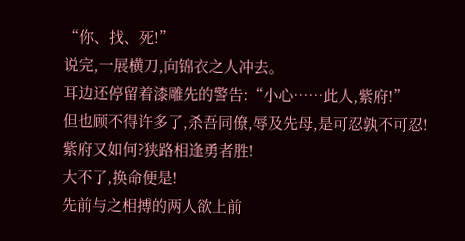“你、找、死!”
说完,一展横刀,向锦衣之人冲去。
耳边还停留着漆雕先的警告:“小心……此人,紫府!”
但也顾不得许多了,杀吾同僚,辱及先母,是可忍孰不可忍!
紫府又如何?狭路相逢勇者胜!
大不了,换命便是!
先前与之相搏的两人欲上前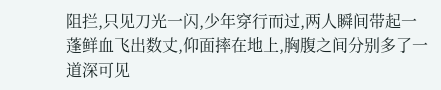阻拦,只见刀光一闪,少年穿行而过,两人瞬间带起一蓬鲜血飞出数丈,仰面摔在地上,胸腹之间分别多了一道深可见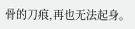骨的刀痕,再也无法起身。